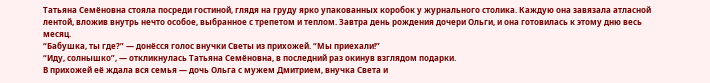Татьяна Семёновна стояла посреди гостиной, глядя на груду ярко упакованных коробок у журнального столика. Каждую она завязала атласной лентой, вложив внутрь нечто особое, выбранное с трепетом и теплом. Завтра день рождения дочери Ольги, и она готовилась к этому дню весь месяц.
“Бабушка, ты где?” — донёсся голос внучки Светы из прихожей. “Мы приехали!”
“Иду, солнышко”, — откликнулась Татьяна Семёновна, в последний раз окинув взглядом подарки.
В прихожей её ждала вся семья — дочь Ольга с мужем Дмитрием, внучка Света и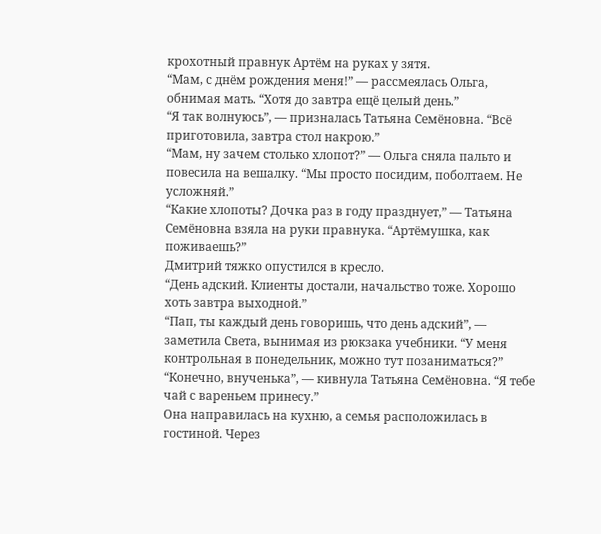крохотный правнук Артём на руках у зятя.
“Мам, с днём рождения меня!” — рассмеялась Ольга, обнимая мать. “Хотя до завтра ещё целый день.”
“Я так волнуюсь”, — призналась Татьяна Семёновна. “Всё приготовила, завтра стол накрою.”
“Мам, ну зачем столько хлопот?” — Ольга сняла пальто и повесила на вешалку. “Мы просто посидим, поболтаем. Не усложняй.”
“Какие хлопоты? Дочка раз в году празднует,” — Татьяна Семёновна взяла на руки правнука. “Артёмушка, как поживаешь?”
Дмитрий тяжко опустился в кресло.
“День адский. Клиенты достали, начальство тоже. Хорошо хоть завтра выходной.”
“Пап, ты каждый день говоришь, что день адский”, — заметила Света, вынимая из рюкзака учебники. “У меня контрольная в понедельник, можно тут позаниматься?”
“Конечно, внученька”, — кивнула Татьяна Семёновна. “Я тебе чай с вареньем принесу.”
Она направилась на кухню, а семья расположилась в гостиной. Через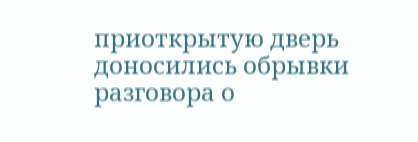приоткрытую дверь доносились обрывки разговора о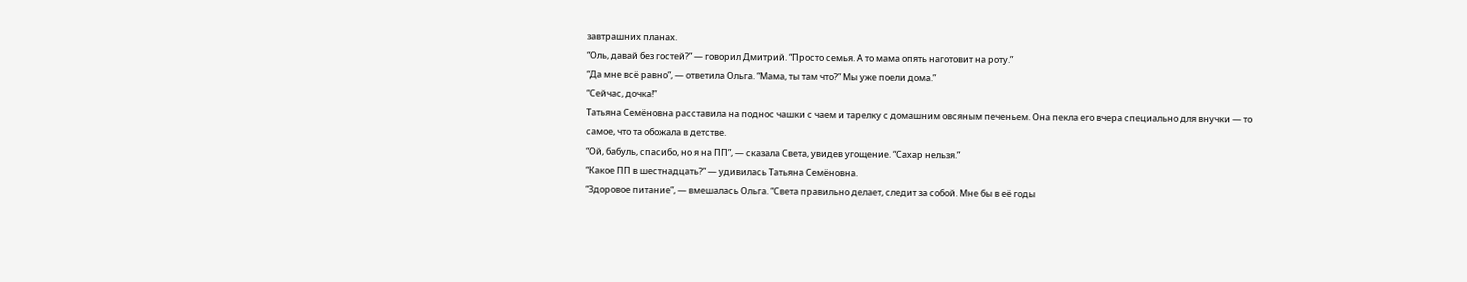завтрашних планах.
“Оль, давай без гостей?” — говорил Дмитрий. “Просто семья. А то мама опять наготовит на роту.”
“Да мне всё равно”, — ответила Ольга. “Мама, ты там что?” Мы уже поели дома.”
“Сейчас, дочка!”
Татьяна Семёновна расставила на поднос чашки с чаем и тарелку с домашним овсяным печеньем. Она пекла его вчера специально для внучки — то самое, что та обожала в детстве.
“Ой, бабуль, спасибо, но я на ПП”, — сказала Света, увидев угощение. “Сахар нельзя.”
“Какое ПП в шестнадцать?” — удивилась Татьяна Семёновна.
“Здоровое питание”, — вмешалась Ольга. “Света правильно делает, следит за собой. Мне бы в её годы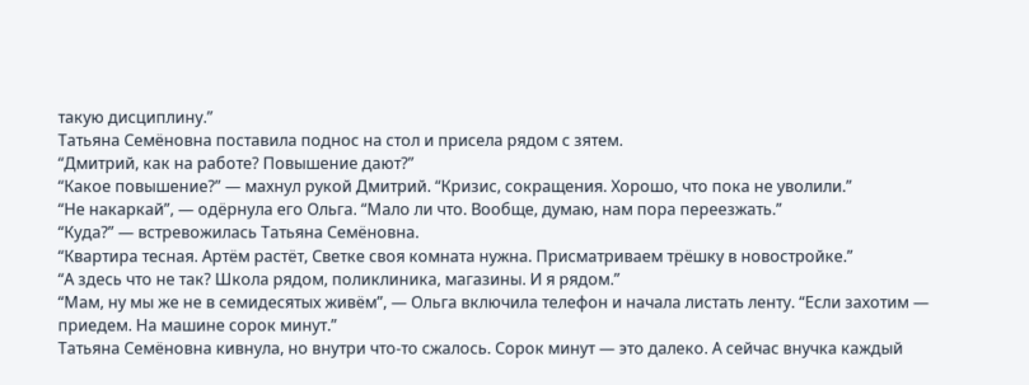такую дисциплину.”
Татьяна Семёновна поставила поднос на стол и присела рядом с зятем.
“Дмитрий, как на работе? Повышение дают?”
“Какое повышение?” — махнул рукой Дмитрий. “Кризис, сокращения. Хорошо, что пока не уволили.”
“Не накаркай”, — одёрнула его Ольга. “Мало ли что. Вообще, думаю, нам пора переезжать.”
“Куда?” — встревожилась Татьяна Семёновна.
“Квартира тесная. Артём растёт, Светке своя комната нужна. Присматриваем трёшку в новостройке.”
“А здесь что не так? Школа рядом, поликлиника, магазины. И я рядом.”
“Мам, ну мы же не в семидесятых живём”, — Ольга включила телефон и начала листать ленту. “Если захотим — приедем. На машине сорок минут.”
Татьяна Семёновна кивнула, но внутри что-то сжалось. Сорок минут — это далеко. А сейчас внучка каждый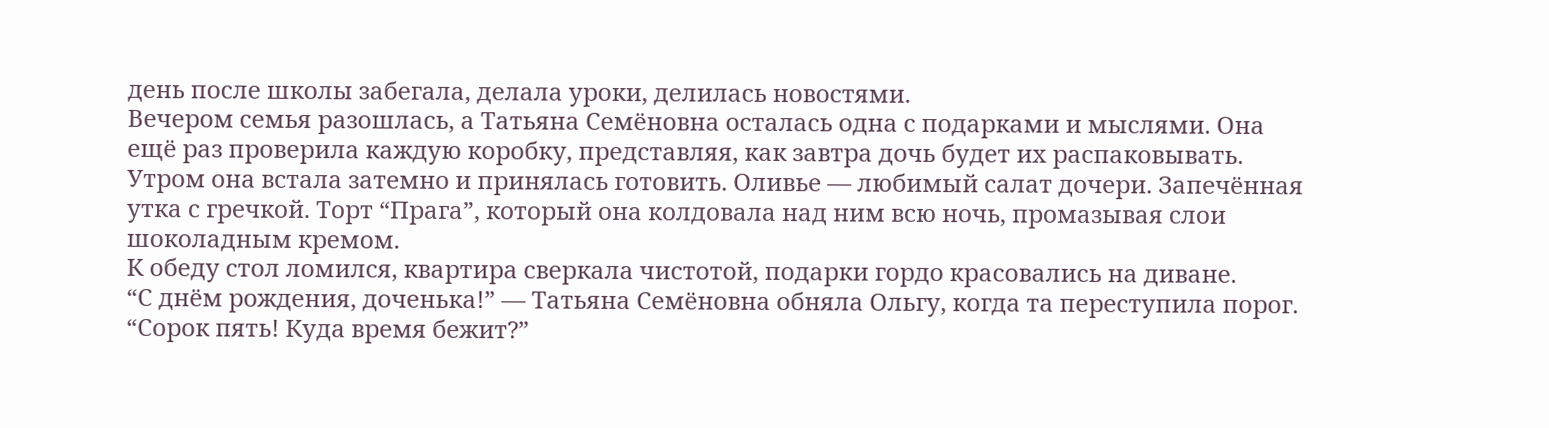день после школы забегала, делала уроки, делилась новостями.
Вечером семья разошлась, а Татьяна Семёновна осталась одна с подарками и мыслями. Она ещё раз проверила каждую коробку, представляя, как завтра дочь будет их распаковывать.
Утром она встала затемно и принялась готовить. Оливье — любимый салат дочери. Запечённая утка с гречкой. Торт “Прага”, который она колдовала над ним всю ночь, промазывая слои шоколадным кремом.
К обеду стол ломился, квартира сверкала чистотой, подарки гордо красовались на диване.
“С днём рождения, доченька!” — Татьяна Семёновна обняла Ольгу, когда та переступила порог. “Сорок пять! Куда время бежит?”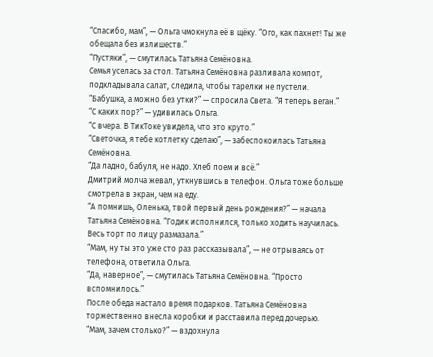“Спасибо, мам”, — Ольга чмокнула её в щёку. “Ого, как пахнет! Ты же обещала без излишеств.”
“Пустяки”, — смутилась Татьяна Семёновна.
Семья уселась за стол. Татьяна Семёновна разливала компот, подкладывала салат, следила, чтобы тарелки не пустели.
“Бабушка, а можно без утки?” — спросила Света. “Я теперь веган.”
“С каких пор?” — удивилась Ольга.
“С вчера. В ТикТоке увидела, что это круто.”
“Светочка, я тебе котлетку сделаю”, — забеспокоилась Татьяна Семёновна.
“Да ладно, бабуля, не надо. Хлеб поем и всё.”
Дмитрий молча жевал, уткнувшись в телефон. Ольга тоже больше смотрела в экран, чем на еду.
“А помнишь, Оленька, твой первый день рождения?” — начала Татьяна Семёновна. “Годик исполнился, только ходить научилась. Весь торт по лицу размазала.”
“Мам, ну ты это уже сто раз рассказывала”, — не отрываясь от телефона, ответила Ольга.
“Да, наверное”, — смутилась Татьяна Семёновна. “Просто вспомнилось.”
После обеда настало время подарков. Татьяна Семёновна торжественно внесла коробки и расставила перед дочерью.
“Мам, зачем столько?” — вздохнула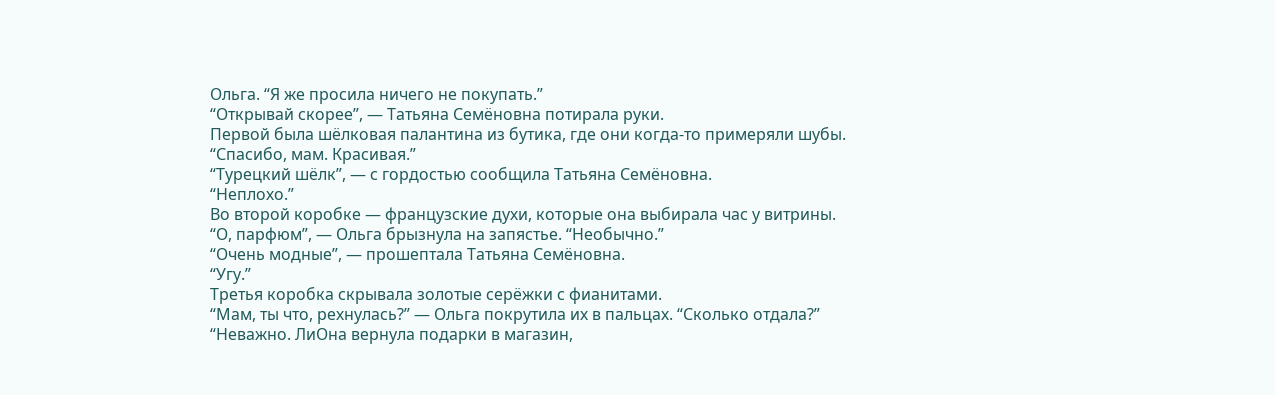Ольга. “Я же просила ничего не покупать.”
“Открывай скорее”, — Татьяна Семёновна потирала руки.
Первой была шёлковая палантина из бутика, где они когда-то примеряли шубы.
“Спасибо, мам. Красивая.”
“Турецкий шёлк”, — с гордостью сообщила Татьяна Семёновна.
“Неплохо.”
Во второй коробке — французские духи, которые она выбирала час у витрины.
“О, парфюм”, — Ольга брызнула на запястье. “Необычно.”
“Очень модные”, — прошептала Татьяна Семёновна.
“Угу.”
Третья коробка скрывала золотые серёжки с фианитами.
“Мам, ты что, рехнулась?” — Ольга покрутила их в пальцах. “Сколько отдала?”
“Неважно. ЛиОна вернула подарки в магазин,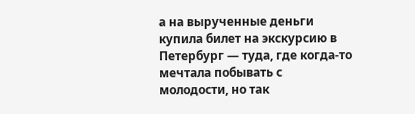а на вырученные деньги купила билет на экскурсию в Петербург — туда, где когда-то мечтала побывать с молодости, но так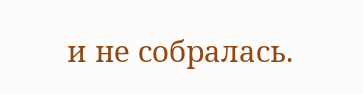и не собралась.